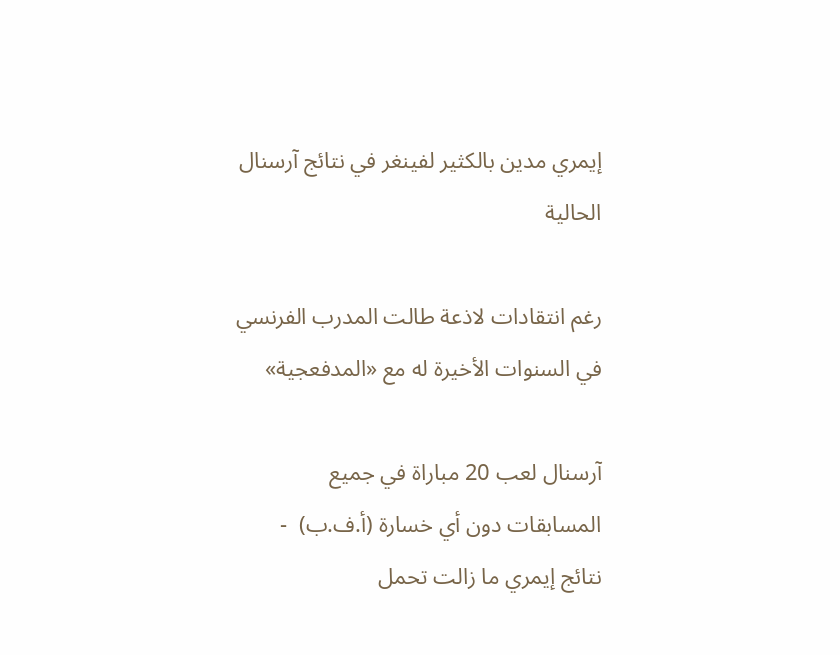إيمري مدين بالكثير لفينغر في نتائج آرسنال الحالية

رغم انتقادات لاذعة طالت المدرب الفرنسي في السنوات الأخيرة له مع «المدفعجية»

آرسنال لعب 20 مباراة في جميع المسابقات دون أي خسارة (أ.ف.ب)  -  نتائج إيمري ما زالت تحمل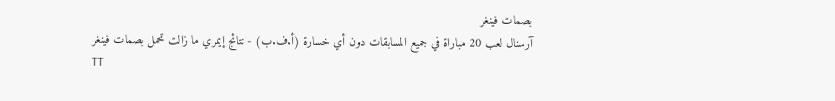بصمات فينغر
آرسنال لعب 20 مباراة في جميع المسابقات دون أي خسارة (أ.ف.ب) - نتائج إيمري ما زالت تحمل بصمات فينغر
TT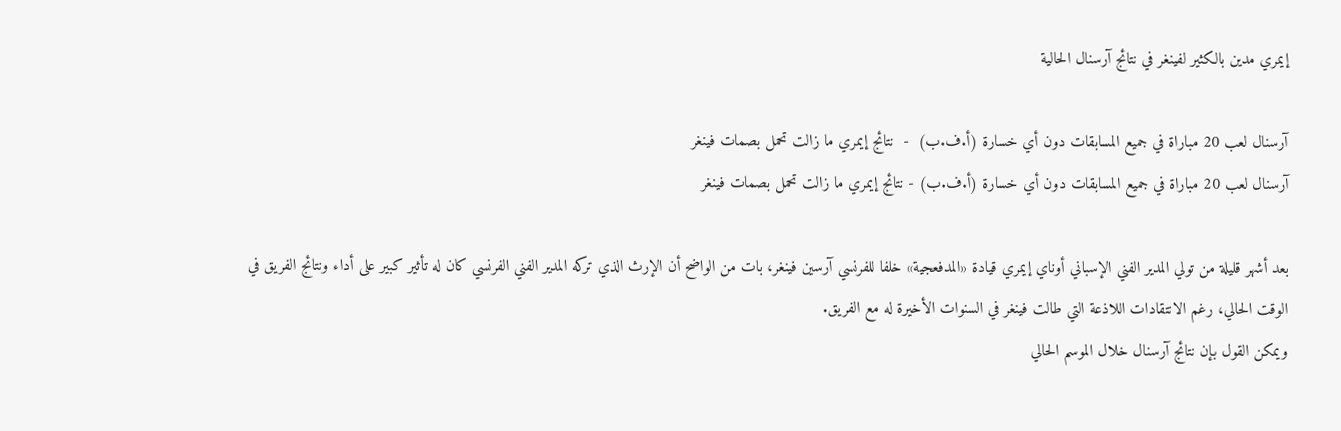إيمري مدين بالكثير لفينغر في نتائج آرسنال الحالية

آرسنال لعب 20 مباراة في جميع المسابقات دون أي خسارة (أ.ف.ب)  -  نتائج إيمري ما زالت تحمل بصمات فينغر
آرسنال لعب 20 مباراة في جميع المسابقات دون أي خسارة (أ.ف.ب) - نتائج إيمري ما زالت تحمل بصمات فينغر

بعد أشهر قليلة من تولي المدير الفني الإسباني أوناي إيمري قيادة «المدفعجية» خلفا للفرنسي آرسين فينغر، بات من الواضح أن الإرث الذي تركه المدير الفني الفرنسي كان له تأثير كبير على أداء ونتائج الفريق في الوقت الحالي، رغم الانتقادات اللاذعة التي طالت فينغر في السنوات الأخيرة له مع الفريق.
ويمكن القول بإن نتائج آرسنال خلال الموسم الحالي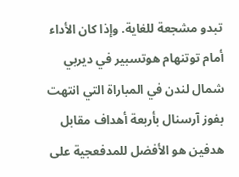تبدو مشجعة للغاية. وإذا كان الأداء أمام توتنهام هوتسبير في ديربي شمال لندن في المباراة التي انتهت بفوز آرسنال بأربعة أهداف مقابل هدفين هو الأفضل للمدفعجية على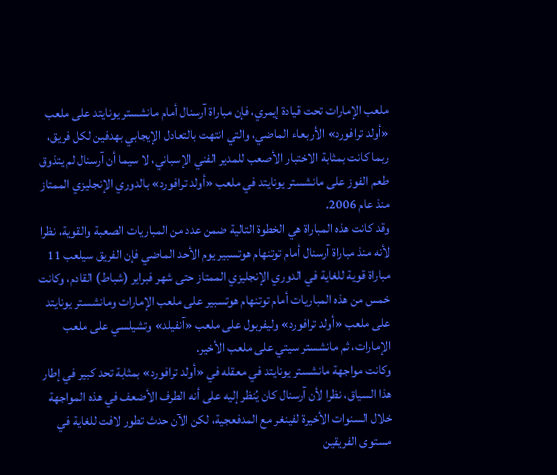ملعب الإمارات تحت قيادة إيمري، فإن مباراة آرسنال أمام مانشستر يونايتد على ملعب «أولد ترافورد» الأربعاء الماضي، والتي انتهت بالتعادل الإيجابي بهدفين لكل فريق، ربما كانت بمثابة الاختبار الأصعب للمدير الفني الإسباني، لا سيما أن آرسنال لم يتذوق طعم الفوز على مانشستر يونايتد في ملعب «أولد ترافورد» بالدوري الإنجليزي الممتاز منذ عام 2006.
وقد كانت هذه المباراة هي الخطوة التالية ضمن عدد من المباريات الصعبة والقوية، نظرا لأنه منذ مباراة آرسنال أمام توتنهام هوتسبير يوم الأحد الماضي فإن الفريق سيلعب 11 مباراة قوية للغاية في الدوري الإنجليزي الممتاز حتى شهر فبراير (شباط) القادم، وكانت خمس من هذه المباريات أمام توتنهام هوتسبير على ملعب الإمارات ومانشستر يونايتد على ملعب «أولد ترافورد» وليفربول على ملعب «آنفيلد» وتشيلسي على ملعب الإمارات، ثم مانشستر سيتي على ملعب الأخير.
وكانت مواجهة مانشستر يونايتد في معقله في «أولد ترافورد» بمثابة تحد كبير في إطار هذا السياق، نظرا لأن آرسنال كان يُنظر إليه على أنه الطرف الأضعف في هذه المواجهة خلال السنوات الأخيرة لفينغر مع المدفعجية، لكن الآن حدث تطور لافت للغاية في مستوى الفريقين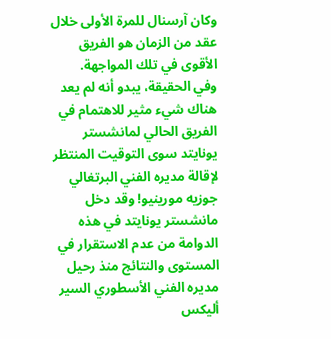وكان آرسنال للمرة الأولى خلال عقد من الزمان هو الفريق الأقوى في تلك المواجهة.
وفي الحقيقة، يبدو أنه لم يعد هناك شيء مثير للاهتمام في الفريق الحالي لمانشستر يونايتد سوى التوقيت المنتظر لإقالة مديره الفني البرتغالي جوزيه مورينيو! وقد دخل مانشستر يونايتد في هذه الدوامة من عدم الاستقرار في المستوى والنتائج منذ رحيل مديره الفني الأسطوري السير أليكس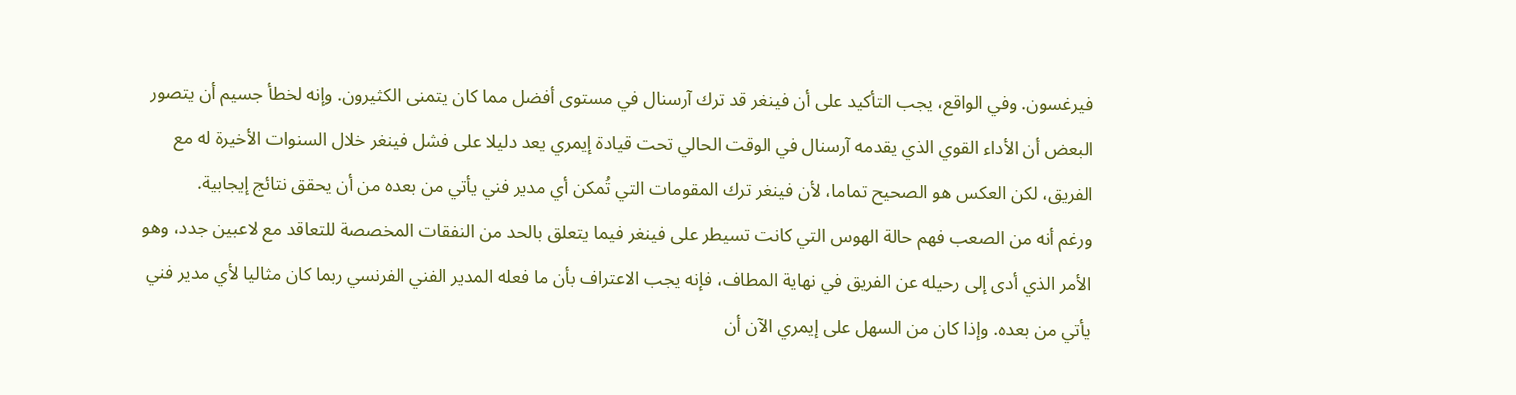فيرغسون. وفي الواقع، يجب التأكيد على أن فينغر قد ترك آرسنال في مستوى أفضل مما كان يتمنى الكثيرون. وإنه لخطأ جسيم أن يتصور البعض أن الأداء القوي الذي يقدمه آرسنال في الوقت الحالي تحت قيادة إيمري يعد دليلا على فشل فينغر خلال السنوات الأخيرة له مع الفريق، لكن العكس هو الصحيح تماما، لأن فينغر ترك المقومات التي تُمكن أي مدير فني يأتي من بعده من أن يحقق نتائج إيجابية.
ورغم أنه من الصعب فهم حالة الهوس التي كانت تسيطر على فينغر فيما يتعلق بالحد من النفقات المخصصة للتعاقد مع لاعبين جدد، وهو الأمر الذي أدى إلى رحيله عن الفريق في نهاية المطاف، فإنه يجب الاعتراف بأن ما فعله المدير الفني الفرنسي ربما كان مثاليا لأي مدير فني يأتي من بعده. وإذا كان من السهل على إيمري الآن أن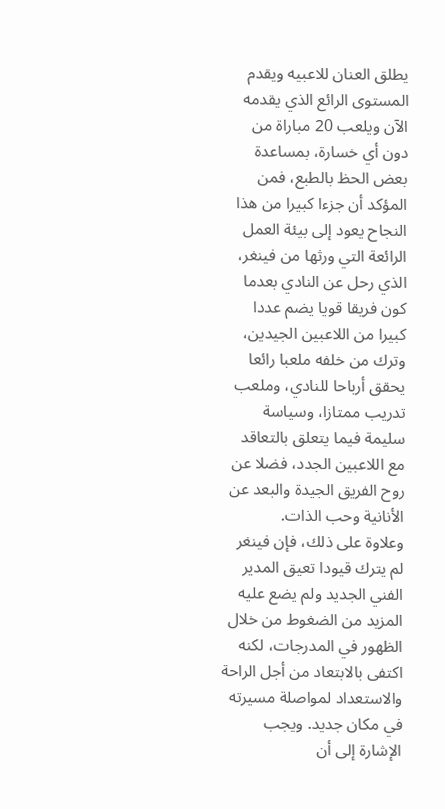يطلق العنان للاعبيه ويقدم المستوى الرائع الذي يقدمه الآن ويلعب 20 مباراة من دون أي خسارة، بمساعدة بعض الحظ بالطبع، فمن المؤكد أن جزءا كبيرا من هذا النجاح يعود إلى بيئة العمل الرائعة التي ورثها من فينغر، الذي رحل عن النادي بعدما كون فريقا قويا يضم عددا كبيرا من اللاعبين الجيدين، وترك من خلفه ملعبا رائعا يحقق أرباحا للنادي، وملعب تدريب ممتازا، وسياسة سليمة فيما يتعلق بالتعاقد مع اللاعبين الجدد، فضلا عن روح الفريق الجيدة والبعد عن الأنانية وحب الذات.
وعلاوة على ذلك، فإن فينغر لم يترك قيودا تعيق المدير الفني الجديد ولم يضع عليه المزيد من الضغوط من خلال الظهور في المدرجات، لكنه اكتفى بالابتعاد من أجل الراحة والاستعداد لمواصلة مسيرته في مكان جديد. ويجب الإشارة إلى أن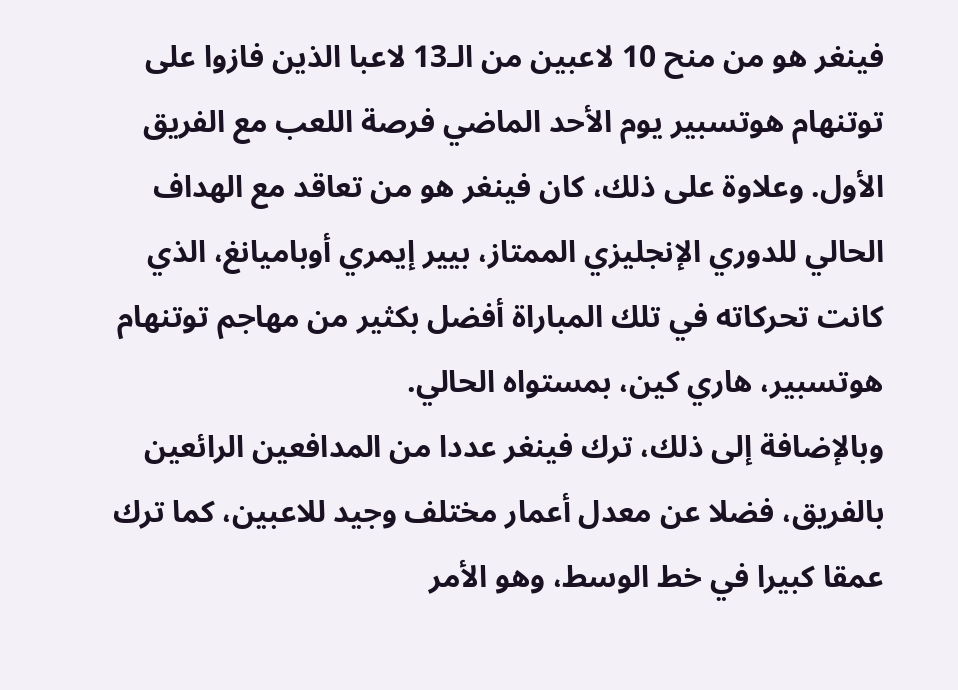فينغر هو من منح 10 لاعبين من الـ13 لاعبا الذين فازوا على توتنهام هوتسبير يوم الأحد الماضي فرصة اللعب مع الفريق الأول. وعلاوة على ذلك، كان فينغر هو من تعاقد مع الهداف الحالي للدوري الإنجليزي الممتاز، بيير إيمري أوباميانغ، الذي كانت تحركاته في تلك المباراة أفضل بكثير من مهاجم توتنهام هوتسبير، هاري كين، بمستواه الحالي.
وبالإضافة إلى ذلك، ترك فينغر عددا من المدافعين الرائعين بالفريق، فضلا عن معدل أعمار مختلف وجيد للاعبين، كما ترك عمقا كبيرا في خط الوسط، وهو الأمر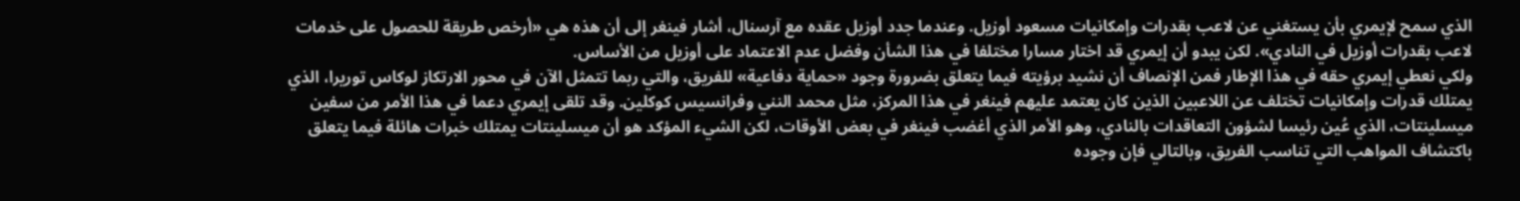الذي سمح لإيمري بأن يستغني عن لاعب بقدرات وإمكانيات مسعود أوزيل. وعندما جدد أوزيل عقده مع آرسنال، أشار فينغر إلى أن هذه هي «أرخص طريقة للحصول على خدمات لاعب بقدرات أوزيل في النادي». لكن يبدو أن إيمري قد اختار مسارا مختلفا في هذا الشأن وفضل عدم الاعتماد على أوزيل من الأساس.
ولكي نعطي إيمري حقه في هذا الإطار فمن الإنصاف أن نشيد برؤيته فيما يتعلق بضرورة وجود «حماية دفاعية» للفريق، والتي ربما تتمثل الآن في محور الارتكاز لوكاس توريرا، الذي يمتلك قدرات وإمكانيات تختلف عن اللاعبين الذين كان يعتمد عليهم فينغر في هذا المركز، مثل محمد النني وفرانسيس كوكلين. وقد تلقى إيمري دعما في هذا الأمر من سفين ميسلينتات، الذي عُين رئيسا لشؤون التعاقدات بالنادي، وهو الأمر الذي أغضب فينغر في بعض الأوقات، لكن الشيء المؤكد هو أن ميسلينتات يمتلك خبرات هائلة فيما يتعلق باكتشاف المواهب التي تناسب الفريق، وبالتالي فإن وجوده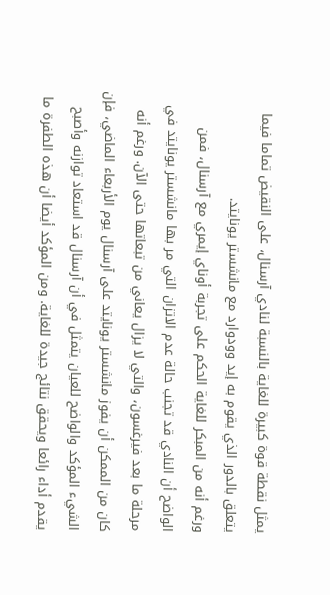يمثل نقطة قوة كبيرة للغاية بالنسبة لنادي آرسنال، على النقيض تماما فيما يتعلق بالدور الذي يقوم به إيد وودوارد مع مانشستر يونايتد.
ورغم أنه من المبكر للغاية الحكم على تجربة أوناي إيمري مع آرسنال، فمن الواضح أن النادي قد تجنب حالة عدم الاتزان التي مر بها مانشستر يونايتد في مرحلة ما بعد فيرغسون، والتي لا يزال يعاني من تبعاتها حتى الآن. ورغم أنه كان من الممكن أن يفوز مانشستر يونايتد على آرسنال يوم الأربعاء الماضي، فإن الشيء المؤكد والواضح للعيان يتمثل في أن آرسنال قد استعاد توازنه وأصبح يقدم أداء رائعا ويحقق نتائج جيدة للغاية. ومن المؤكد أيضا أن هذه الطفرة ما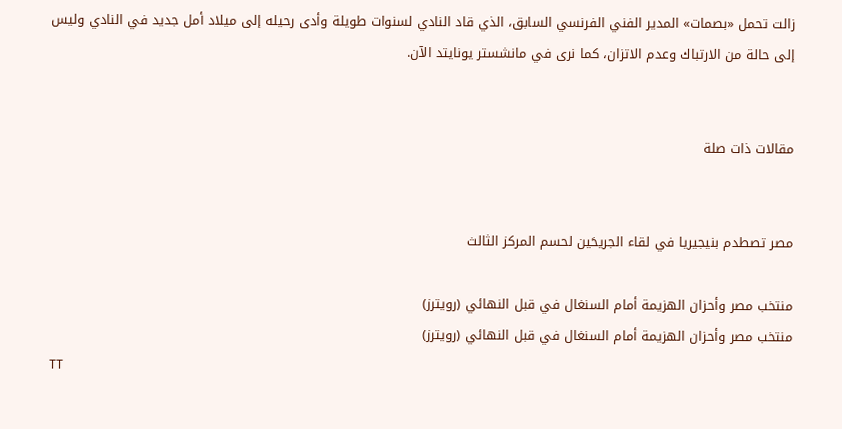زالت تحمل «بصمات» المدير الفني الفرنسي السابق، الذي قاد النادي لسنوات طويلة وأدى رحيله إلى ميلاد أمل جديد في النادي وليس إلى حالة من الارتباك وعدم الاتزان، كما نرى في مانشستر يونايتد الآن.


مقالات ذات صلة


مصر تصطدم بنيجيريا في لقاء الجريحَين لحسم المركز الثالث

منتخب مصر وأحزان الهزيمة أمام السنغال في قبل النهائي (رويترز)
منتخب مصر وأحزان الهزيمة أمام السنغال في قبل النهائي (رويترز)
TT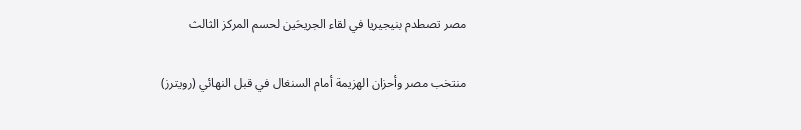مصر تصطدم بنيجيريا في لقاء الجريحَين لحسم المركز الثالث

منتخب مصر وأحزان الهزيمة أمام السنغال في قبل النهائي (رويترز)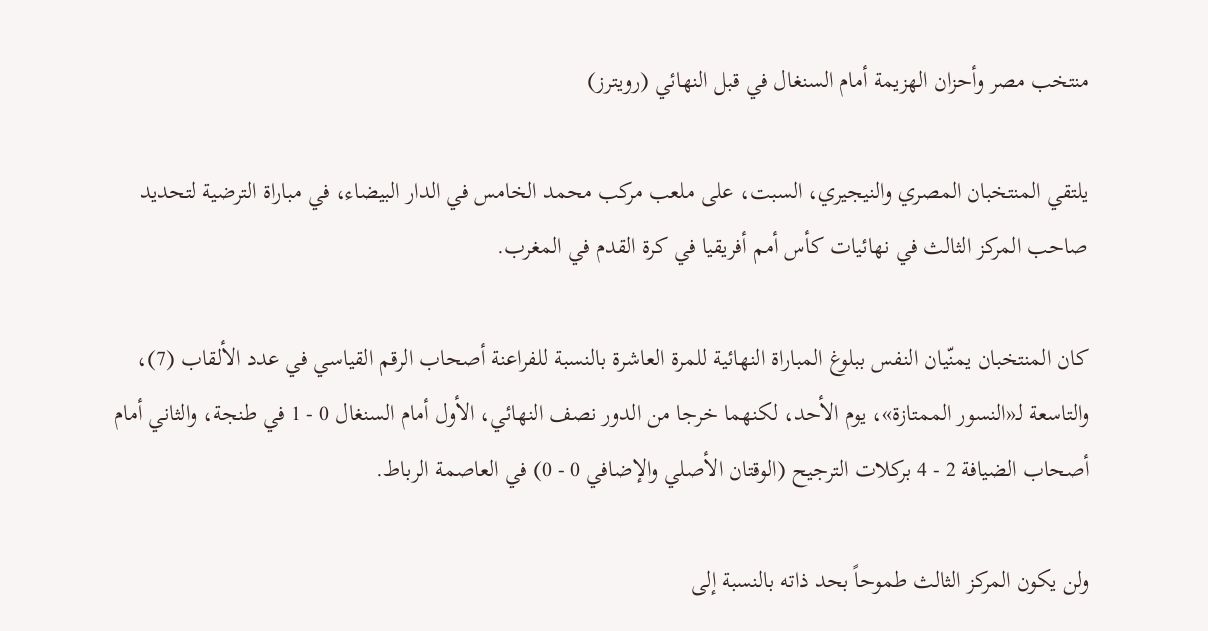منتخب مصر وأحزان الهزيمة أمام السنغال في قبل النهائي (رويترز)

يلتقي المنتخبان المصري والنيجيري، السبت، على ملعب مركب محمد الخامس في الدار البيضاء، في مباراة الترضية لتحديد صاحب المركز الثالث في نهائيات كأس أمم أفريقيا في كرة القدم في المغرب.

كان المنتخبان يمنّيان النفس ببلوغ المباراة النهائية للمرة العاشرة بالنسبة للفراعنة أصحاب الرقم القياسي في عدد الألقاب (7)، والتاسعة لـ«النسور الممتازة»، يوم الأحد، لكنهما خرجا من الدور نصف النهائي، الأول أمام السنغال 0 - 1 في طنجة، والثاني أمام أصحاب الضيافة 2 - 4 بركلات الترجيح (الوقتان الأصلي والإضافي 0 - 0) في العاصمة الرباط.

ولن يكون المركز الثالث طموحاً بحد ذاته بالنسبة إلى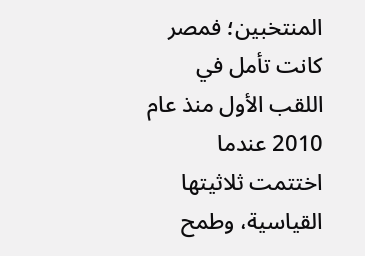المنتخبين؛ فمصر كانت تأمل في اللقب الأول منذ عام 2010 عندما اختتمت ثلاثيتها القياسية، وطمح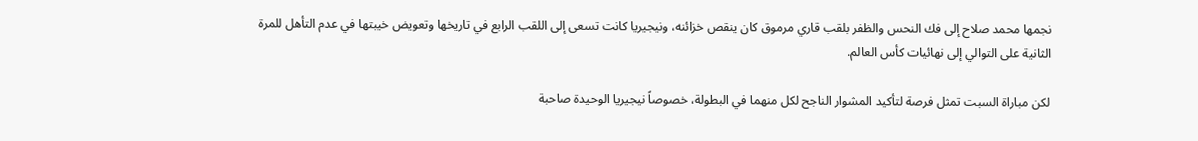نجمها محمد صلاح إلى فك النحس والظفر بلقب قاري مرموق كان ينقص خزائنه، ونيجيريا كانت تسعى إلى اللقب الرابع في تاريخها وتعويض خيبتها في عدم التأهل للمرة الثانية على التوالي إلى نهائيات كأس العالم.

لكن مباراة السبت تمثل فرصة لتأكيد المشوار الناجح لكل منهما في البطولة، خصوصاً نيجيريا الوحيدة صاحبة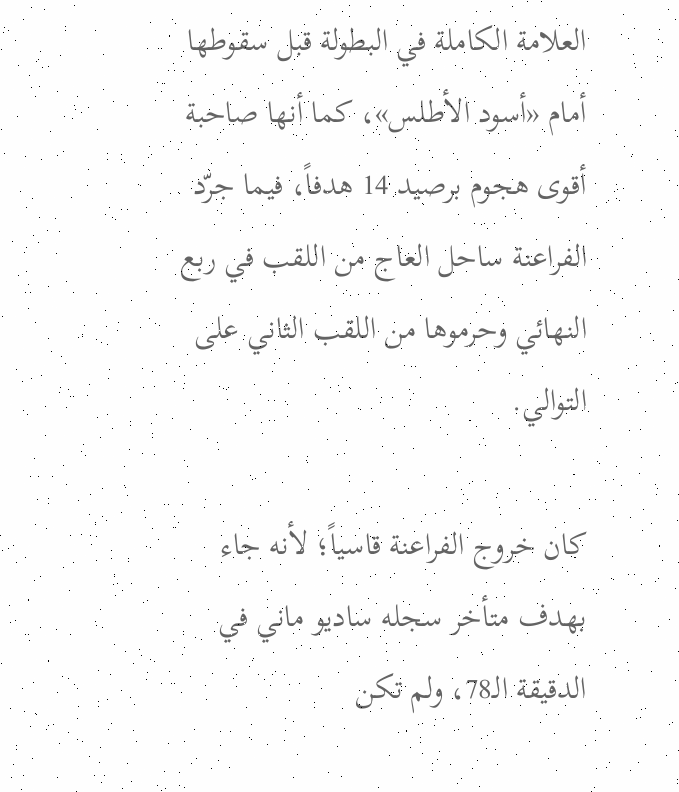العلامة الكاملة في البطولة قبل سقوطها أمام «أسود الأطلس»، كما أنها صاحبة أقوى هجوم برصيد 14 هدفاً، فيما جرّد الفراعنة ساحل العاج من اللقب في ربع النهائي وحرموها من اللقب الثاني على التوالي.

كان خروج الفراعنة قاسياً؛ لأنه جاء بهدف متأخر سجله ساديو ماني في الدقيقة الـ78، ولم تكن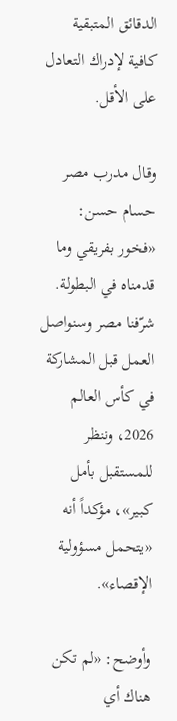الدقائق المتبقية كافية لإدراك التعادل على الأقل.

وقال مدرب مصر حسام حسن: «فخور بفريقي وما قدمناه في البطولة. شرّفنا مصر وسنواصل العمل قبل المشاركة في كأس العالم 2026، وننظر للمستقبل بأمل كبير»، مؤكداً أنه «يتحمل مسؤولية الإقصاء».

وأوضح: «لم تكن هناك أي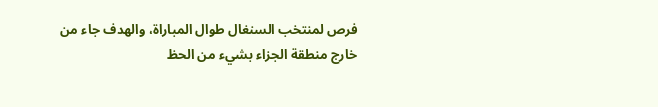فرص لمنتخب السنغال طوال المباراة، والهدف جاء من خارج منطقة الجزاء بشيء من الحظ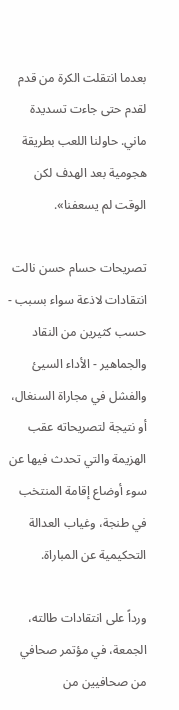بعدما انتقلت الكرة من قدم لقدم حتى جاءت تسديدة ماني. حاولنا اللعب بطريقة هجومية بعد الهدف لكن الوقت لم يسعفنا».

تصريحات حسام حسن نالت انتقادات لاذعة سواء بسبب - حسب كثيرين من النقاد والجماهير - الأداء السيئ والفشل في مجاراة السنغال، أو نتيجة لتصريحاته عقب الهزيمة والتي تحدث فيها عن سوء أوضاع إقامة المنتخب في طنجة، وغياب العدالة التحكيمية عن المباراة.

ورداً على انتقادات طالته، الجمعة، في مؤتمر صحافي من صحافيين من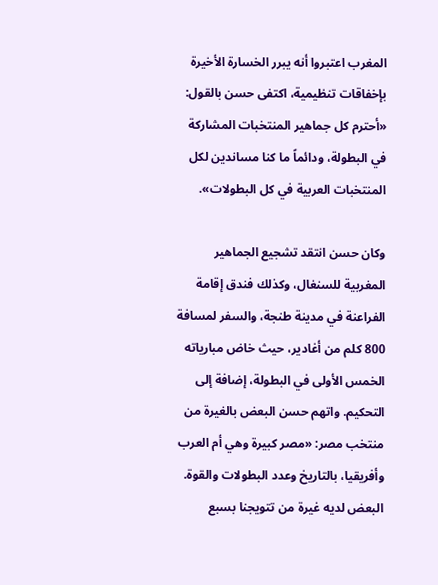المغرب اعتبروا أنه يبرر الخسارة الأخيرة بإخفاقات تنظيمية، اكتفى حسن بالقول: «أحترم كل جماهير المنتخبات المشاركة في البطولة، ودائماً ما كنا مساندين لكل المنتخبات العربية في كل البطولات».

وكان حسن انتقد تشجيع الجماهير المغربية للسنغال، وكذلك فندق إقامة الفراعنة في مدينة طنجة، والسفر لمسافة 800 كلم من أغادير، حيث خاض مبارياته الخمس الأولى في البطولة، إضافة إلى التحكيم. واتهم حسن البعض بالغيرة من منتخب مصر: «مصر كبيرة وهي أم العرب وأفريقيا، بالتاريخ وعدد البطولات والقوة. البعض لديه غيرة من تتويجنا بسبع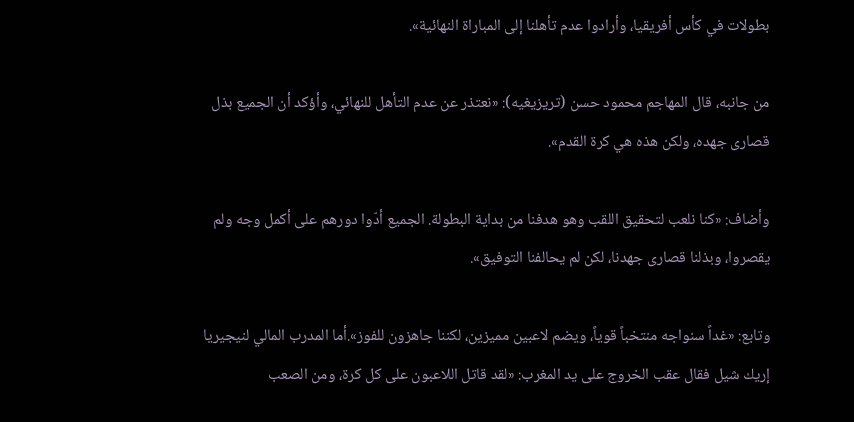بطولات في كأس أفريقيا، وأرادوا عدم تأهلنا إلى المباراة النهائية».

من جانبه، قال المهاجم محمود حسن (تريزيغيه): «نعتذر عن عدم التأهل للنهائي، وأؤكد أن الجميع بذل قصارى جهده، ولكن هذه هي كرة القدم».

وأضاف: «كنا نلعب لتحقيق اللقب وهو هدفنا من بداية البطولة. الجميع أدّوا دورهم على أكمل وجه ولم يقصروا، وبذلنا قصارى جهدنا، لكن لم يحالفنا التوفيق».

وتابع: «غداً سنواجه منتخباً قوياً، ويضم لاعبين مميزين، لكننا جاهزون للفوز».أما المدرب المالي لنيجيريا إريك شيل فقال عقب الخروج على يد المغرب: «لقد قاتل اللاعبون على كل كرة، ومن الصعب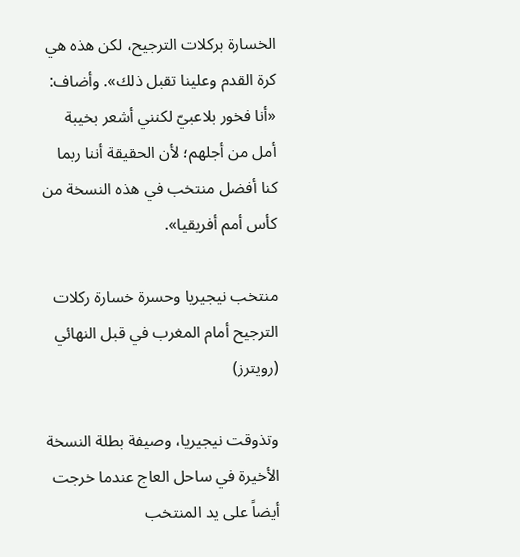الخسارة بركلات الترجيح، لكن هذه هي كرة القدم وعلينا تقبل ذلك». وأضاف: «أنا فخور بلاعبيّ لكنني أشعر بخيبة أمل من أجلهم؛ لأن الحقيقة أننا ربما كنا أفضل منتخب في هذه النسخة من كأس أمم أفريقيا».

منتخب نيجيريا وحسرة خسارة ركلات الترجيح أمام المغرب في قبل النهائي (رويترز)

وتذوقت نيجيريا، وصيفة بطلة النسخة الأخيرة في ساحل العاج عندما خرجت أيضاً على يد المنتخب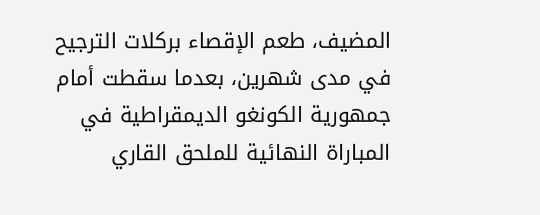المضيف، طعم الإقصاء بركلات الترجيح في مدى شهرين، بعدما سقطت أمام جمهورية الكونغو الديمقراطية في المباراة النهائية للملحق القاري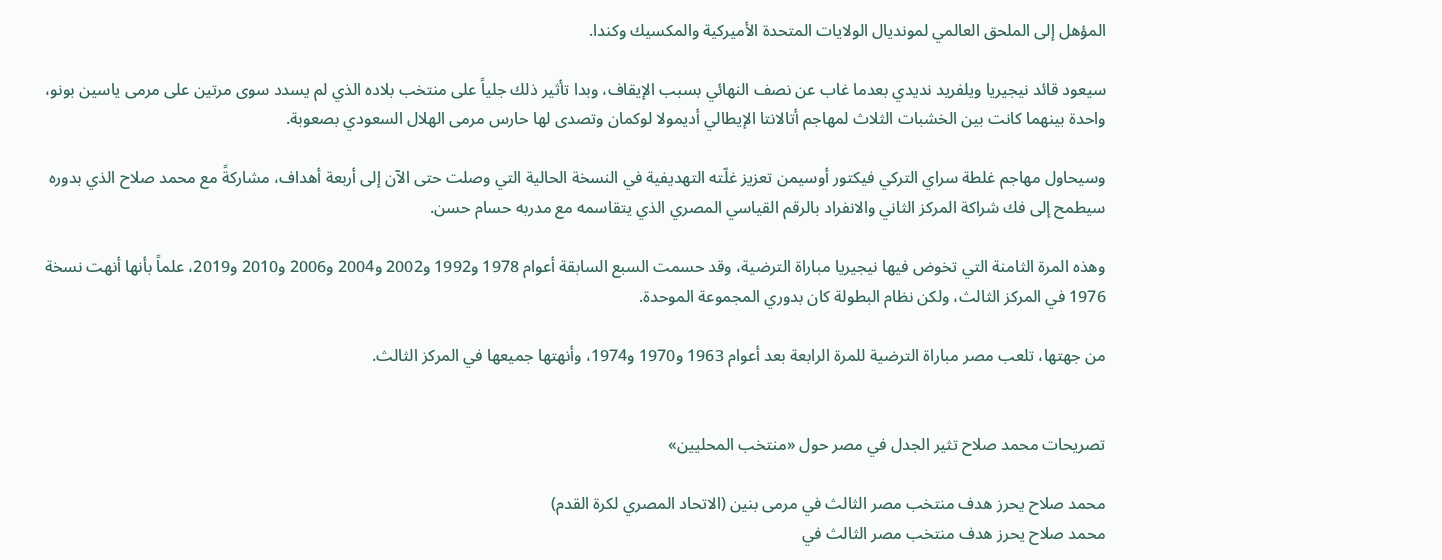المؤهل إلى الملحق العالمي لمونديال الولايات المتحدة الأميركية والمكسيك وكندا.

سيعود قائد نيجيريا ويلفريد نديدي بعدما غاب عن نصف النهائي بسبب الإيقاف، وبدا تأثير ذلك جلياً على منتخب بلاده الذي لم يسدد سوى مرتين على مرمى ياسين بونو، واحدة بينهما كانت بين الخشبات الثلاث لمهاجم أتالانتا الإيطالي أديمولا لوكمان وتصدى لها حارس مرمى الهلال السعودي بصعوبة.

وسيحاول مهاجم غلطة سراي التركي فيكتور أوسيمن تعزيز غلّته التهديفية في النسخة الحالية التي وصلت حتى الآن إلى أربعة أهداف، مشاركةً مع محمد صلاح الذي بدوره سيطمح إلى فك شراكة المركز الثاني والانفراد بالرقم القياسي المصري الذي يتقاسمه مع مدربه حسام حسن.

وهذه المرة الثامنة التي تخوض فيها نيجيريا مباراة الترضية، وقد حسمت السبع السابقة أعوام 1978 و1992 و2002 و2004 و2006 و2010 و2019، علماً بأنها أنهت نسخة 1976 في المركز الثالث، ولكن نظام البطولة كان بدوري المجموعة الموحدة.

من جهتها، تلعب مصر مباراة الترضية للمرة الرابعة بعد أعوام 1963 و1970 و1974، وأنهتها جميعها في المركز الثالث.


تصريحات محمد صلاح تثير الجدل في مصر حول «منتخب المحليين»

محمد صلاح يحرز هدف منتخب مصر الثالث في مرمى بنين (الاتحاد المصري لكرة القدم)
محمد صلاح يحرز هدف منتخب مصر الثالث في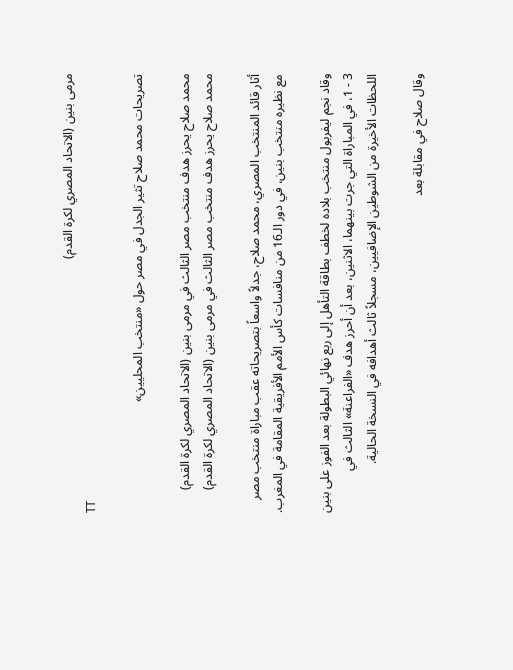مرمى بنين (الاتحاد المصري لكرة القدم)
TT

تصريحات محمد صلاح تثير الجدل في مصر حول «منتخب المحليين»

محمد صلاح يحرز هدف منتخب مصر الثالث في مرمى بنين (الاتحاد المصري لكرة القدم)
محمد صلاح يحرز هدف منتخب مصر الثالث في مرمى بنين (الاتحاد المصري لكرة القدم)

أثار قائد المنتخب المصري، محمد صلاح، جدلاً واسعاً بتصريحاته عقب مباراة منتخب مصر مع نظيره منتخب بنين، في دور الـ16 من منافسات كأس الأمم الأفريقية المقامة في المغرب.

وقاد نجم ليفربول منتخب بلاده لخطف بطاقة التأهل إلى ربع نهائي البطولة بعد الفوز على بنين 3 - 1، في المباراة التي جرت بينهما، الاثنين، بعد أن أحرز هدف «الفراعنة» الثالث في اللحظات الأخيرة من الشوطين الإضافيين، مسجلاً ثالث أهدافه في النسخة الحالية.

وقال صلاح في مقابلة بعد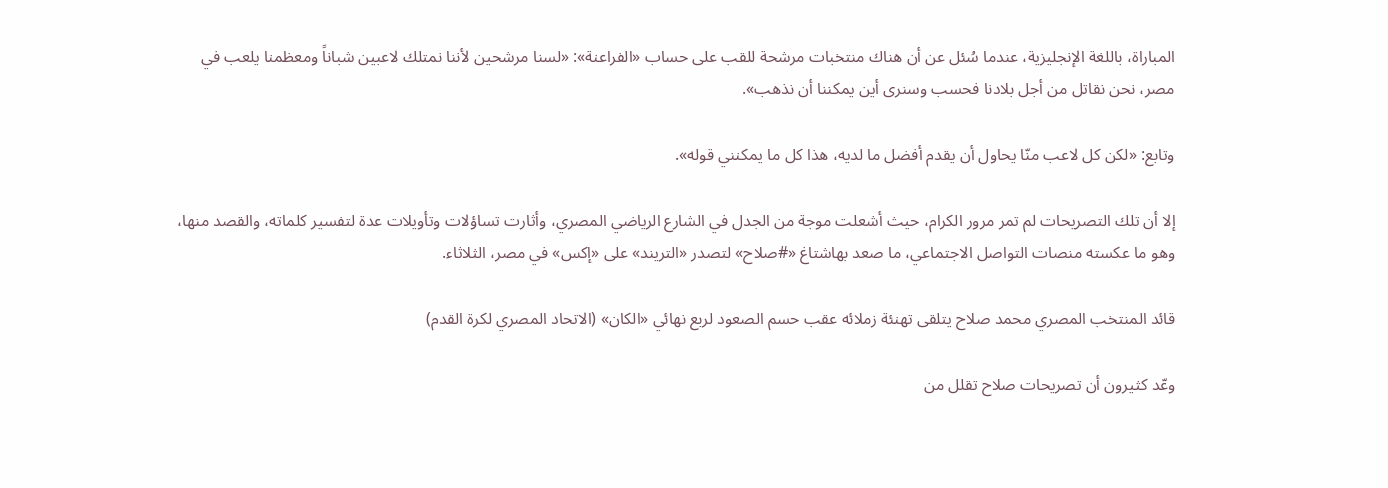المباراة، باللغة الإنجليزية، عندما سُئل عن أن هناك منتخبات مرشحة للقب على حساب «الفراعنة»: «لسنا مرشحين لأننا نمتلك لاعبين شباناً ومعظمنا يلعب في مصر، نحن نقاتل من أجل بلادنا فحسب وسنرى أين يمكننا أن نذهب».

وتابع: «لكن كل لاعب منّا يحاول أن يقدم أفضل ما لديه، هذا كل ما يمكنني قوله».

إلا أن تلك التصريحات لم تمر مرور الكرام، حيث أشعلت موجة من الجدل في الشارع الرياضي المصري، وأثارت تساؤلات وتأويلات عدة لتفسير كلماته، والقصد منها، وهو ما عكسته منصات التواصل الاجتماعي، ما صعد بهاشتاغ «#صلاح» لتصدر «التريند» على «إكس» في مصر، الثلاثاء.

قائد المنتخب المصري محمد صلاح يتلقى تهنئة زملائه عقب حسم الصعود لربع نهائي «الكان» (الاتحاد المصري لكرة القدم)

وعّد كثيرون أن تصريحات صلاح تقلل من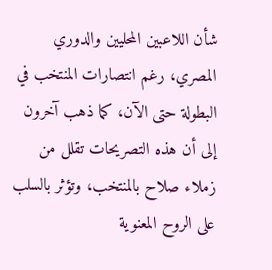شأن اللاعبين المحليين والدوري المصري، رغم انتصارات المنتخب في البطولة حتى الآن، كما ذهب آخرون إلى أن هذه التصريحات تقلل من زملاء صلاح بالمنتخب، وتؤثر بالسلب على الروح المعنوية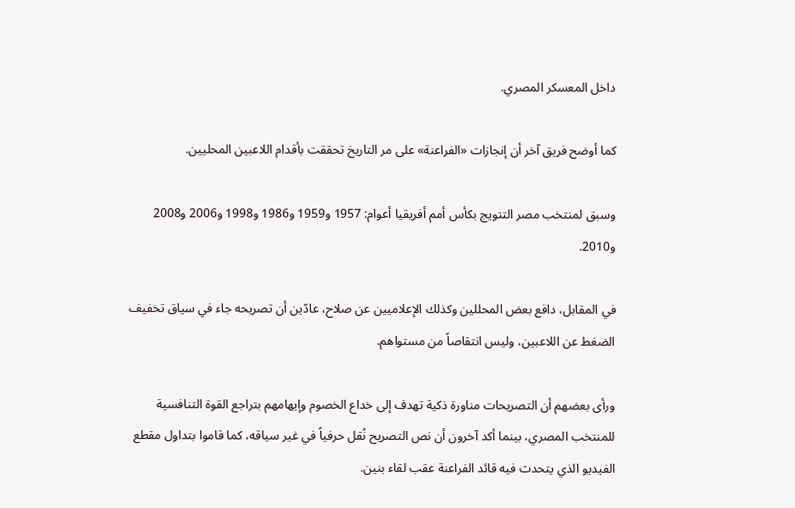داخل المعسكر المصري.

كما أوضح فريق آخر أن إنجازات «الفراعنة» على مر التاريخ تحققت بأقدام اللاعبين المحليين.

وسبق لمنتخب مصر التتويج بكأس أمم أفريقيا أعوام: 1957 و1959 و1986 و1998 و2006 و2008 و2010.

في المقابل، دافع بعض المحللين وكذلك الإعلاميين عن صلاح، عادّين أن تصريحه جاء في سياق تخفيف الضغط عن اللاعبين، وليس انتقاصاً من مستواهم.

ورأى بعضهم أن التصريحات مناورة ذكية تهدف إلى خداع الخصوم وإيهامهم بتراجع القوة التنافسية للمنتخب المصري، بينما أكد آخرون أن نص التصريح نُقل حرفياً في غير سياقه، كما قاموا بتداول مقطع الفيديو الذي يتحدث فيه قائد الفراعنة عقب لقاء بنين.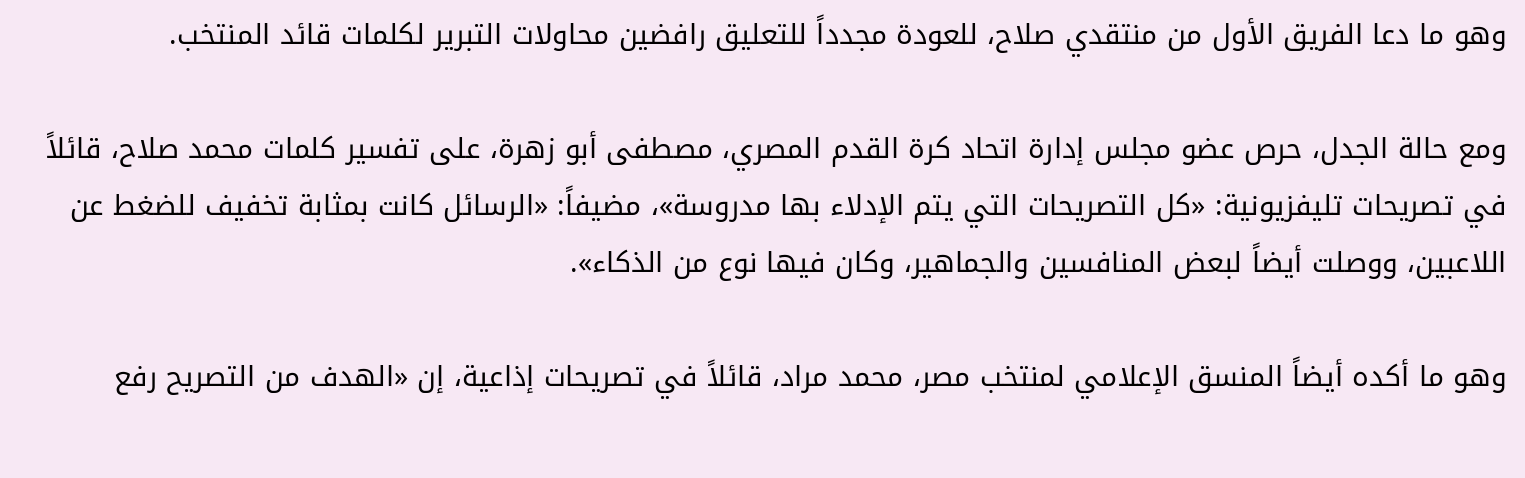وهو ما دعا الفريق الأول من منتقدي صلاح، للعودة مجدداً للتعليق رافضين محاولات التبرير لكلمات قائد المنتخب.

ومع حالة الجدل، حرص عضو مجلس إدارة اتحاد كرة القدم المصري، مصطفى أبو زهرة، على تفسير كلمات محمد صلاح، قائلاً في تصريحات تليفزيونية: «كل التصريحات التي يتم الإدلاء بها مدروسة»، مضيفاً: «الرسائل كانت بمثابة تخفيف للضغط عن اللاعبين، ووصلت أيضاً لبعض المنافسين والجماهير، وكان فيها نوع من الذكاء».

وهو ما أكده أيضاً المنسق الإعلامي لمنتخب مصر، محمد مراد، قائلاً في تصريحات إذاعية، إن «الهدف من التصريح رفع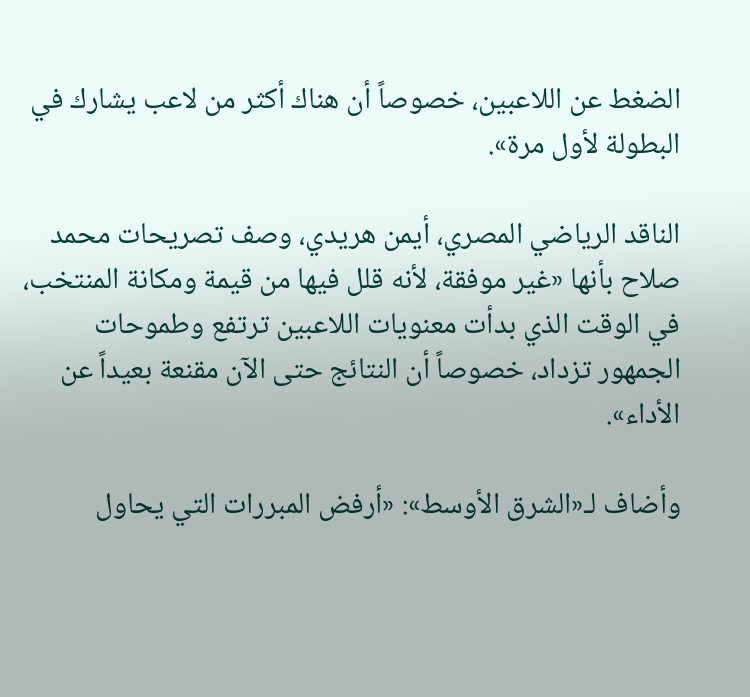الضغط عن اللاعبين، خصوصاً أن هناك أكثر من لاعب يشارك في البطولة لأول مرة».

الناقد الرياضي المصري، أيمن هريدي، وصف تصريحات محمد صلاح بأنها «غير موفقة، لأنه قلل فيها من قيمة ومكانة المنتخب، في الوقت الذي بدأت معنويات اللاعبين ترتفع وطموحات الجمهور تزداد، خصوصاً أن النتائج حتى الآن مقنعة بعيداً عن الأداء».

وأضاف لـ«الشرق الأوسط»: «أرفض المبررات التي يحاول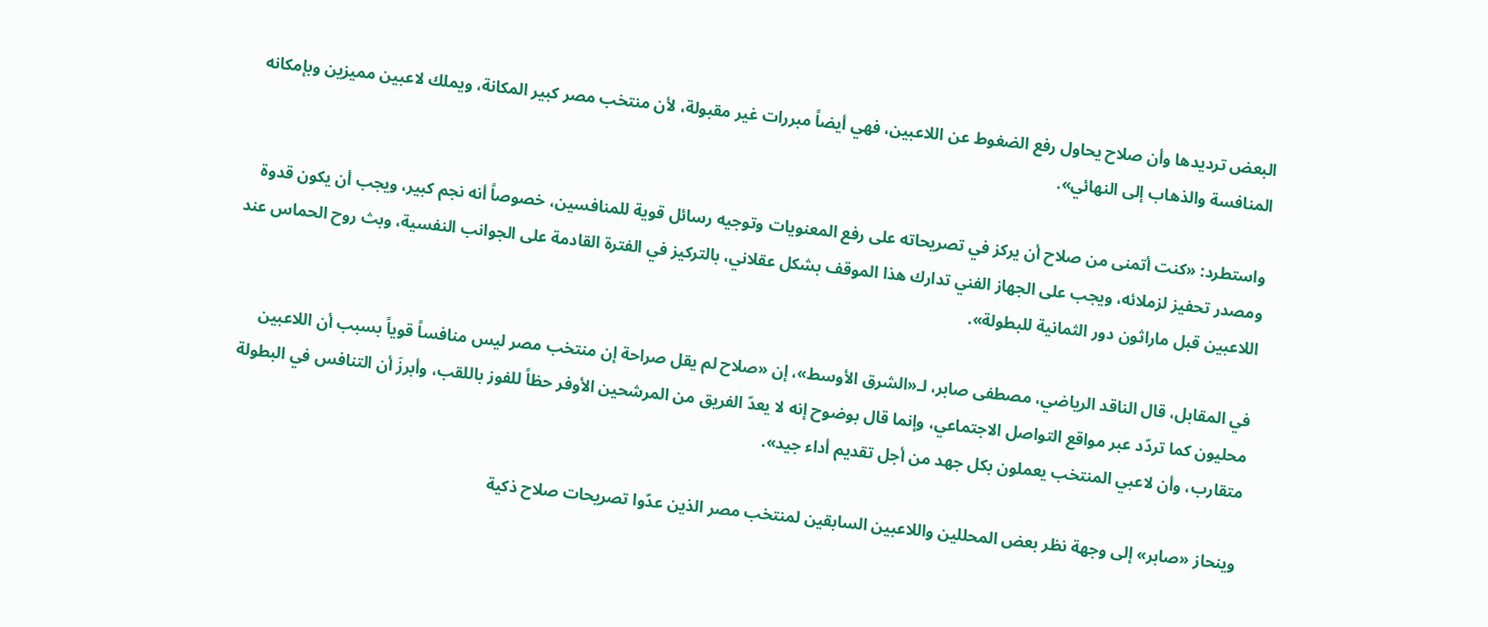البعض ترديدها وأن صلاح يحاول رفع الضغوط عن اللاعبين، فهي أيضاً مبررات غير مقبولة، لأن منتخب مصر كبير المكانة، ويملك لاعبين مميزين وبإمكانه المنافسة والذهاب إلى النهائي».

واستطرد: «كنت أتمنى من صلاح أن يركز في تصريحاته على رفع المعنويات وتوجيه رسائل قوية للمنافسين، خصوصاً أنه نجم كبير، ويجب أن يكون قدوة ومصدر تحفيز لزملائه، ويجب على الجهاز الفني تدارك هذا الموقف بشكل عقلاني، بالتركيز في الفترة القادمة على الجوانب النفسية، وبث روح الحماس عند اللاعبين قبل ماراثون دور الثمانية للبطولة».

في المقابل، قال الناقد الرياضي، مصطفى صابر، لـ«الشرق الأوسط»، إن «صلاح لم يقل صراحة إن منتخب مصر ليس منافساً قوياً بسبب أن اللاعبين محليون كما تردّد عبر مواقع التواصل الاجتماعي، وإنما قال بوضوح إنه لا يعدّ الفريق من المرشحين الأوفر حظاً للفوز باللقب، وأبرزَ أن التنافس في البطولة متقارب، وأن لاعبي المنتخب يعملون بكل جهد من أجل تقديم أداء جيد».

وينحاز «صابر» إلى وجهة نظر بعض المحللين واللاعبين السابقين لمنتخب مصر الذين عدّوا تصريحات صلاح ذكية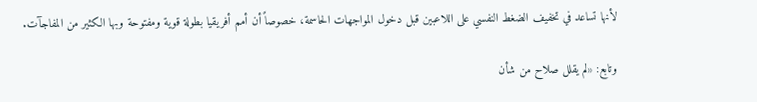لأنها تساعد في تخفيف الضغط النفسي على اللاعبين قبل دخول المواجهات الحاسمة، خصوصاً أن أمم أفريقيا بطولة قوية ومفتوحة وبها الكثير من المفاجآت.

وتابع: «لم يقلل صلاح من شأن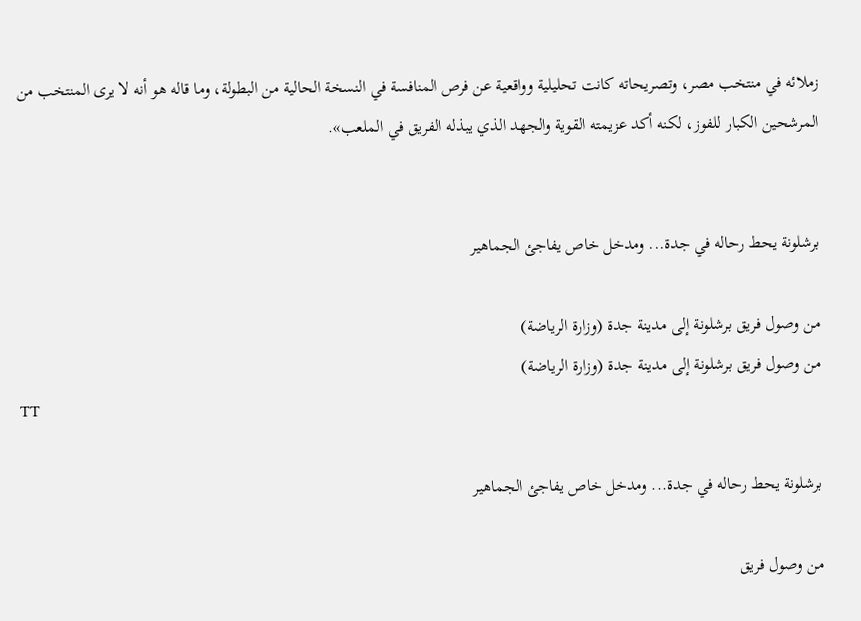زملائه في منتخب مصر، وتصريحاته كانت تحليلية وواقعية عن فرص المنافسة في النسخة الحالية من البطولة، وما قاله هو أنه لا يرى المنتخب من المرشحين الكبار للفوز، لكنه أكد عزيمته القوية والجهد الذي يبذله الفريق في الملعب».


برشلونة يحط رحاله في جدة... ومدخل خاص يفاجئ الجماهير

من وصول فريق برشلونة إلى مدينة جدة (وزارة الرياضة)
من وصول فريق برشلونة إلى مدينة جدة (وزارة الرياضة)
TT

برشلونة يحط رحاله في جدة... ومدخل خاص يفاجئ الجماهير

من وصول فريق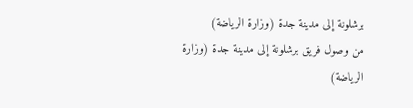برشلونة إلى مدينة جدة (وزارة الرياضة)
من وصول فريق برشلونة إلى مدينة جدة (وزارة الرياضة)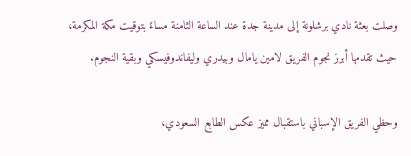وصلت بعثة نادي برشلونة إلى مدينة جدة عند الساعة الثامنة مساءً بتوقيت مكة المكرمة، حيث تقدمها أبرز نجوم الفريق لامين يامال وبيدري وليفاندوفيسكي وبقية النجوم.

وحظي الفريق الإسباني باستقبال مميز عكس الطابع السعودي،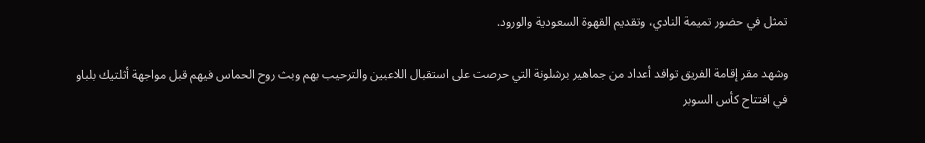تمثل في حضور تميمة النادي، وتقديم القهوة السعودية والورود.

وشهد مقر إقامة الفريق توافد أعداد من جماهير برشلونة التي حرصت على استقبال اللاعبين والترحيب بهم وبث روح الحماس فيهم قبل مواجهة أثلتيك بلباو في افتتاح كأس السوبر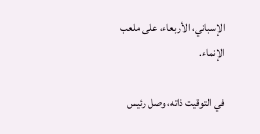الإسباني، الأربعاء، على ملعب الإنماء.

في التوقيت ذاته، وصل رئيس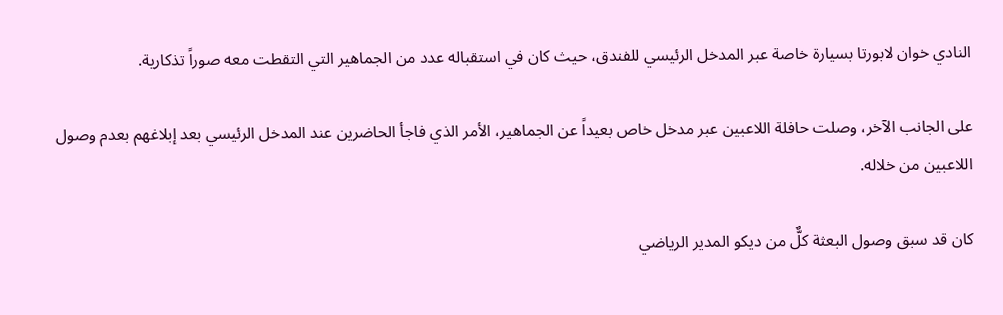النادي خوان لابورتا بسيارة خاصة عبر المدخل الرئيسي للفندق، حيث كان في استقباله عدد من الجماهير التي التقطت معه صوراً تذكارية.

على الجانب الآخر، وصلت حافلة اللاعبين عبر مدخل خاص بعيداً عن الجماهير، الأمر الذي فاجأ الحاضرين عند المدخل الرئيسي بعد إبلاغهم بعدم وصول اللاعبين من خلاله.

كان قد سبق وصول البعثة كلٌّ من ديكو المدير الرياضي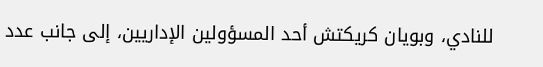للنادي، وبويان كريكتش أحد المسؤولين الإداريين، إلى جانب عدد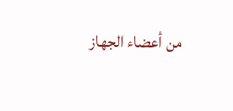من أعضاء الجهاز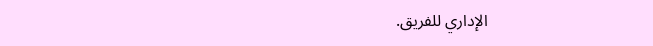الإداري للفريق.